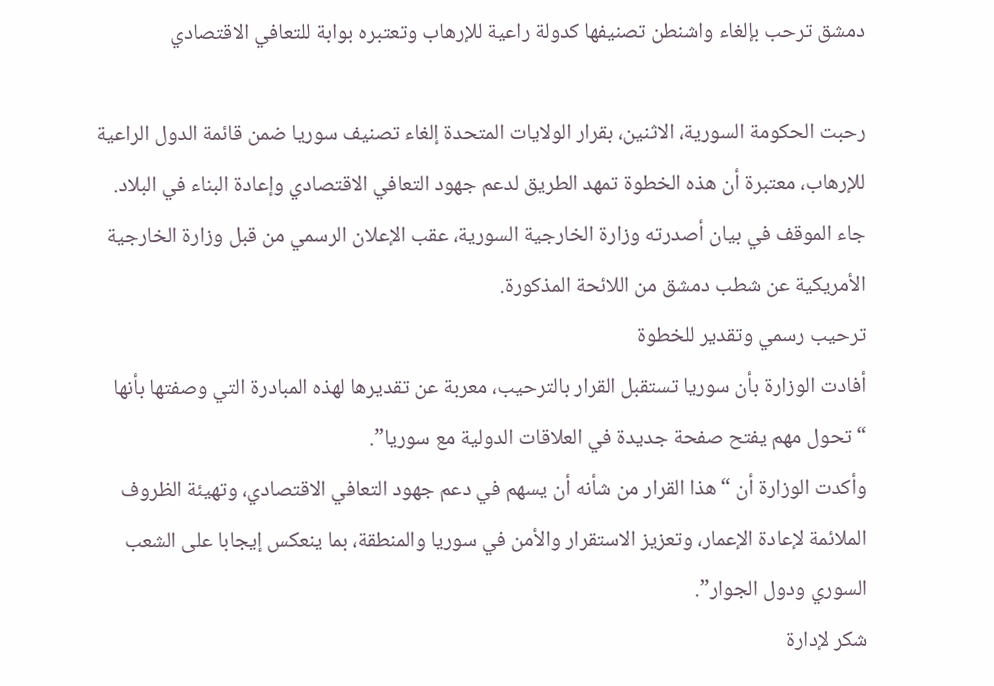دمشق ترحب بإلغاء واشنطن تصنيفها كدولة راعية للإرهاب وتعتبره بوابة للتعافي الاقتصادي

رحبت الحكومة السورية، الاثنين، بقرار الولايات المتحدة إلغاء تصنيف سوريا ضمن قائمة الدول الراعية للإرهاب، معتبرة أن هذه الخطوة تمهد الطريق لدعم جهود التعافي الاقتصادي وإعادة البناء في البلاد.
جاء الموقف في بيان أصدرته وزارة الخارجية السورية، عقب الإعلان الرسمي من قبل وزارة الخارجية الأمريكية عن شطب دمشق من اللائحة المذكورة.
ترحيب رسمي وتقدير للخطوة
أفادت الوزارة بأن سوريا تستقبل القرار بالترحيب، معربة عن تقديرها لهذه المبادرة التي وصفتها بأنها “تحول مهم يفتح صفحة جديدة في العلاقات الدولية مع سوريا”.
وأكدت الوزارة أن “هذا القرار من شأنه أن يسهم في دعم جهود التعافي الاقتصادي، وتهيئة الظروف الملائمة لإعادة الإعمار، وتعزيز الاستقرار والأمن في سوريا والمنطقة، بما ينعكس إيجابا على الشعب السوري ودول الجوار”.
شكر لإدارة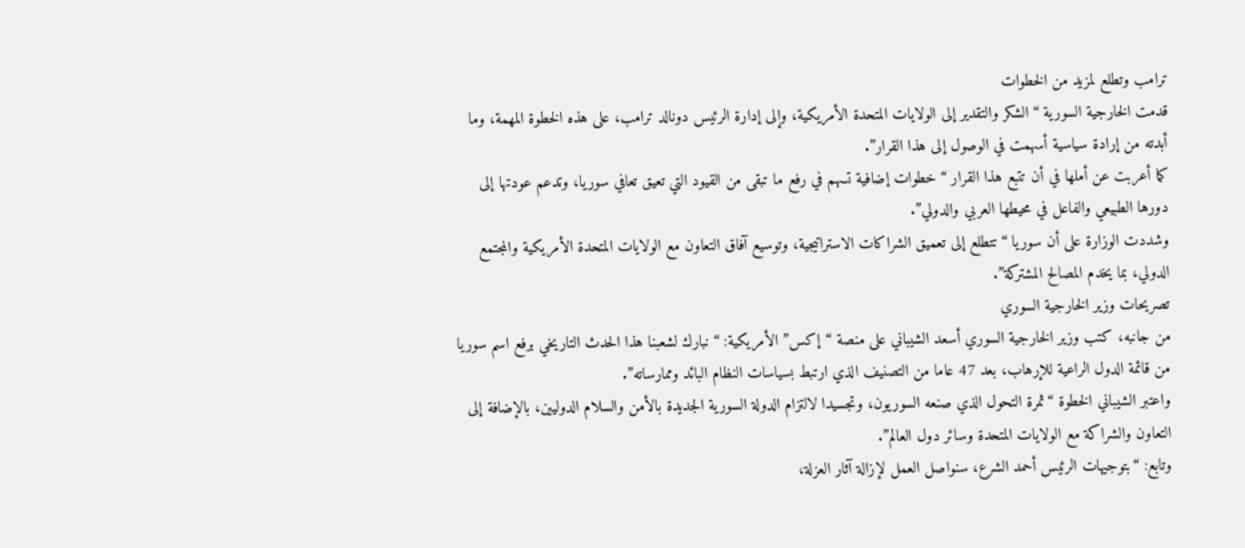ترامب وتطلع لمزيد من الخطوات
قدمت الخارجية السورية “الشكر والتقدير إلى الولايات المتحدة الأمريكية، وإلى إدارة الرئيس دونالد ترامب، على هذه الخطوة المهمة، وما أبدته من إرادة سياسية أسهمت في الوصول إلى هذا القرار”.
كما أعربت عن أملها في أن تتبع هذا القرار “خطوات إضافية تسهم في رفع ما تبقى من القيود التي تعيق تعافي سوريا، وتدعم عودتها إلى دورها الطبيعي والفاعل في محيطها العربي والدولي”.
وشددت الوزارة على أن سوريا “تتطلع إلى تعميق الشراكات الاستراتيجية، وتوسيع آفاق التعاون مع الولايات المتحدة الأمريكية والمجتمع الدولي، بما يخدم المصالح المشتركة”.
تصريحات وزير الخارجية السوري
من جانبه، كتب وزير الخارجية السوري أسعد الشيباني على منصة “إكس” الأمريكية: “نبارك لشعبنا هذا الحدث التاريخي برفع اسم سوريا من قائمة الدول الراعية للإرهاب، بعد 47 عاما من التصنيف الذي ارتبط بسياسات النظام البائد وممارساته”.
واعتبر الشيباني الخطوة “ثمرة التحول الذي صنعه السوريون، وتجسيدا لالتزام الدولة السورية الجديدة بالأمن والسلام الدوليين، بالإضافة إلى التعاون والشراكة مع الولايات المتحدة وسائر دول العالم”.
وتابع: “بتوجيهات الرئيس أحمد الشرع، سنواصل العمل لإزالة آثار العزلة،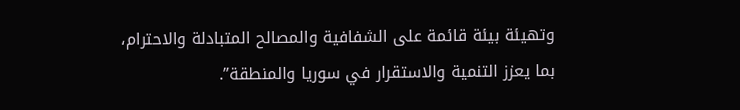وتهيئة بيئة قائمة على الشفافية والمصالح المتبادلة والاحترام، بما يعزز التنمية والاستقرار في سوريا والمنطقة”.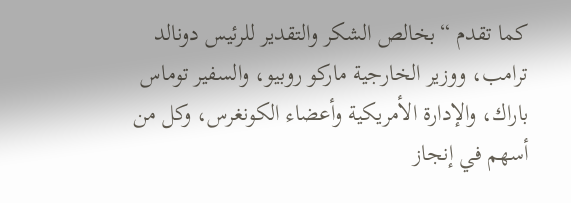كما تقدم “بخالص الشكر والتقدير للرئيس دونالد ترامب، ووزير الخارجية ماركو روبيو، والسفير توماس باراك، والإدارة الأمريكية وأعضاء الكونغرس، وكل من أسهم في إنجاز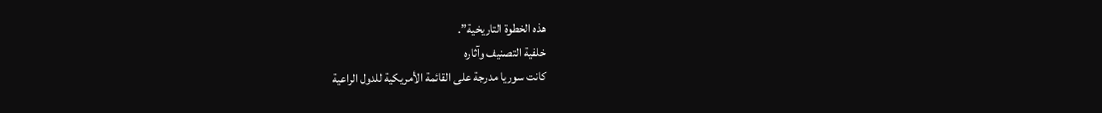هذه الخطوة التاريخية”.
خلفية التصنيف وآثاره
كانت سوريا مدرجة على القائمة الأمريكية للدول الراعية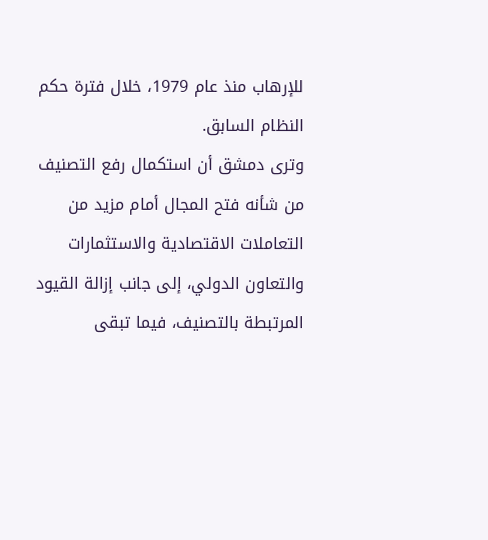للإرهاب منذ عام 1979، خلال فترة حكم النظام السابق.
وترى دمشق أن استكمال رفع التصنيف من شأنه فتح المجال أمام مزيد من التعاملات الاقتصادية والاستثمارات والتعاون الدولي، إلى جانب إزالة القيود المرتبطة بالتصنيف، فيما تبقى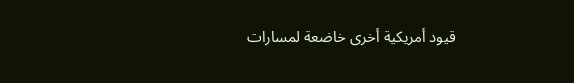قيود أمريكية أخرى خاضعة لمسارات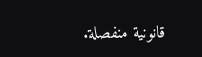قانونية منفصلة.